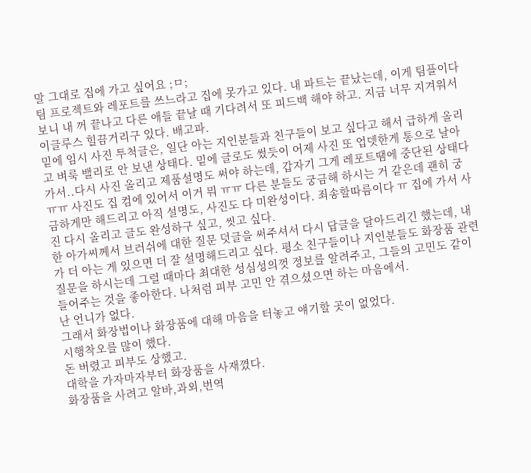말 그대로 집에 가고 싶어요 ;ㅁ;
팀 프로젝트와 레포트를 쓰느라고 집에 못가고 있다. 내 파트는 끝났는데, 이게 팀플이다 보니 내 꺼 끝나고 다른 애들 끝날 때 기다려서 또 피드백 해야 하고. 지금 너무 지겨워서 이글루스 힐끔거리구 있다. 배고파.
밑에 임시 사진 투척글은, 일단 아는 지인분들과 친구들이 보고 싶다고 해서 급하게 올리고 벼룩 밸리로 안 보낸 상태다. 밑에 글로도 썼듯이 어제 사진 또 업뎃한게 통으로 날아가서..다시 사진 올리고 제품설명도 써야 하는데, 갑자기 그게 레포트땜에 중단된 상태다 ㅠㅠ 사진도 집 컴에 있어서 이거 뭐 ㅠㅠ 다른 분들도 궁금해 하시는 거 같은데 괜히 궁금하게만 해드리고 아직 설명도, 사진도 다 미완성이다. 죄송할따름이다 ㅠ 집에 가서 사진 다시 올리고 글도 완성하구 싶고, 씻고 싶다.
한 아가씨께서 브러쉬에 대한 질문 덧글을 써주셔서 다시 답글을 달아드리긴 했는데, 내가 더 아는 게 있으면 더 잘 설명해드리고 싶다. 평소 친구들이나 지인분들도 화장품 관련 질문을 하시는데 그럴 때마다 최대한 성심성의껏 정보를 알려주고, 그들의 고민도 같이 들어주는 것을 좋아한다. 나처럼 피부 고민 안 겪으셨으면 하는 마음에서.
난 언니가 없다.
그래서 화장법이나 화장품에 대해 마음을 터놓고 얘기할 곳이 없었다.
시행착오를 많이 했다.
돈 버렸고 피부도 상했고.
대학을 가자마자부터 화장품을 사재꼈다.
화장품을 사려고 알바,과외,번역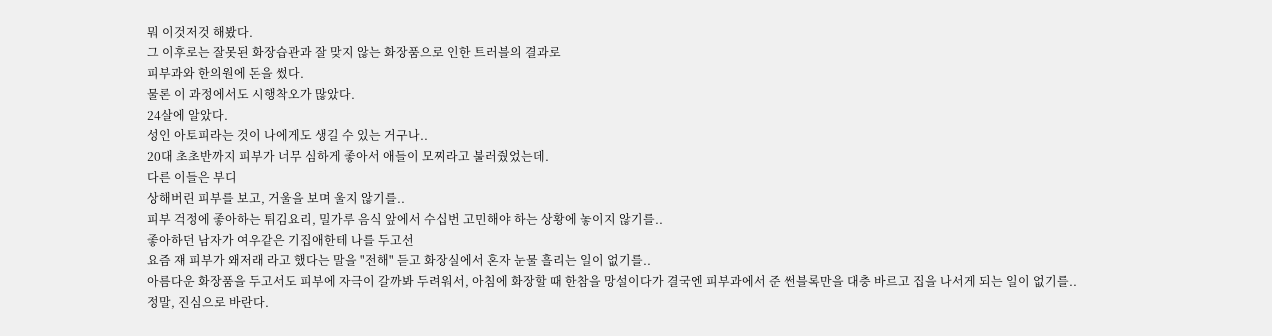뭐 이것저것 해봤다.
그 이후로는 잘못된 화장습관과 잘 맞지 않는 화장품으로 인한 트러블의 결과로
피부과와 한의원에 돈을 썼다.
물론 이 과정에서도 시행착오가 많았다.
24살에 알았다.
성인 아토피라는 것이 나에게도 생길 수 있는 거구나..
20대 초초반까지 피부가 너무 심하게 좋아서 애들이 모찌라고 불러줬었는데.
다른 이들은 부디
상해버린 피부를 보고, 거울을 보며 울지 않기를..
피부 걱정에 좋아하는 튀김요리, 밀가루 음식 앞에서 수십번 고민해야 하는 상황에 놓이지 않기를..
좋아하던 남자가 여우같은 기집애한테 나를 두고선
요즘 쟤 피부가 왜저래 라고 했다는 말을 "전해" 듣고 화장실에서 혼자 눈물 흘리는 일이 없기를..
아름다운 화장품을 두고서도 피부에 자극이 갈까봐 두려워서, 아침에 화장할 때 한참을 망설이다가 결국엔 피부과에서 준 썬블록만을 대충 바르고 집을 나서게 되는 일이 없기를..
정말, 진심으로 바란다.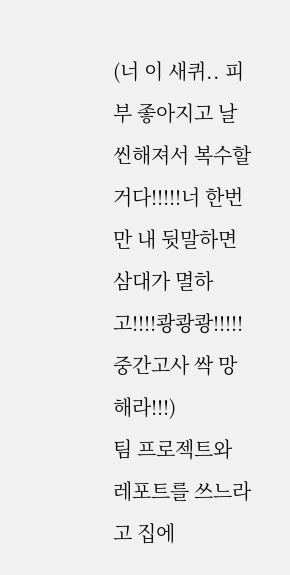(너 이 새퀴.. 피부 좋아지고 날씬해져서 복수할거다!!!!!너 한번만 내 뒷말하면 삼대가 멸하고!!!!쾅쾅쾅!!!!! 중간고사 싹 망해라!!!)
팀 프로젝트와 레포트를 쓰느라고 집에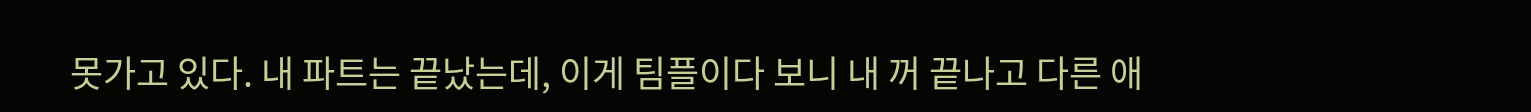못가고 있다. 내 파트는 끝났는데, 이게 팀플이다 보니 내 꺼 끝나고 다른 애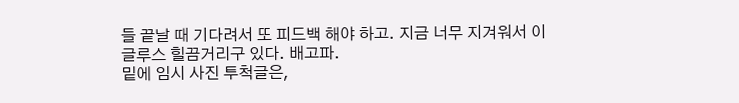들 끝날 때 기다려서 또 피드백 해야 하고. 지금 너무 지겨워서 이글루스 힐끔거리구 있다. 배고파.
밑에 임시 사진 투척글은,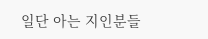일단 아는 지인분들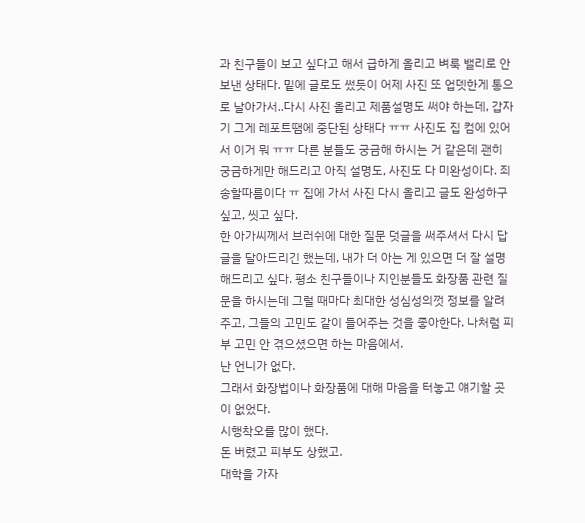과 친구들이 보고 싶다고 해서 급하게 올리고 벼룩 밸리로 안 보낸 상태다. 밑에 글로도 썼듯이 어제 사진 또 업뎃한게 통으로 날아가서..다시 사진 올리고 제품설명도 써야 하는데, 갑자기 그게 레포트땜에 중단된 상태다 ㅠㅠ 사진도 집 컴에 있어서 이거 뭐 ㅠㅠ 다른 분들도 궁금해 하시는 거 같은데 괜히 궁금하게만 해드리고 아직 설명도, 사진도 다 미완성이다. 죄송할따름이다 ㅠ 집에 가서 사진 다시 올리고 글도 완성하구 싶고, 씻고 싶다.
한 아가씨께서 브러쉬에 대한 질문 덧글을 써주셔서 다시 답글을 달아드리긴 했는데, 내가 더 아는 게 있으면 더 잘 설명해드리고 싶다. 평소 친구들이나 지인분들도 화장품 관련 질문을 하시는데 그럴 때마다 최대한 성심성의껏 정보를 알려주고, 그들의 고민도 같이 들어주는 것을 좋아한다. 나처럼 피부 고민 안 겪으셨으면 하는 마음에서.
난 언니가 없다.
그래서 화장법이나 화장품에 대해 마음을 터놓고 얘기할 곳이 없었다.
시행착오를 많이 했다.
돈 버렸고 피부도 상했고.
대학을 가자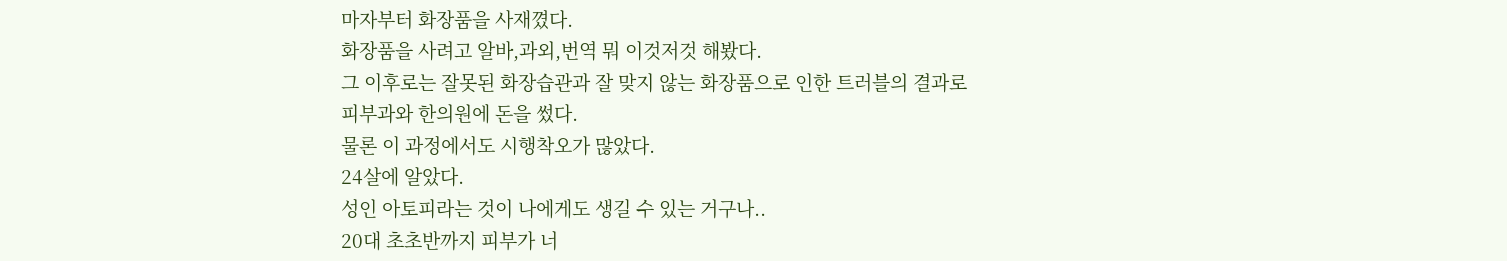마자부터 화장품을 사재꼈다.
화장품을 사려고 알바,과외,번역 뭐 이것저것 해봤다.
그 이후로는 잘못된 화장습관과 잘 맞지 않는 화장품으로 인한 트러블의 결과로
피부과와 한의원에 돈을 썼다.
물론 이 과정에서도 시행착오가 많았다.
24살에 알았다.
성인 아토피라는 것이 나에게도 생길 수 있는 거구나..
20대 초초반까지 피부가 너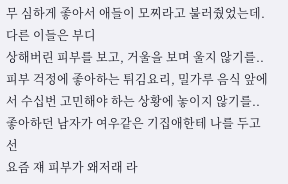무 심하게 좋아서 애들이 모찌라고 불러줬었는데.
다른 이들은 부디
상해버린 피부를 보고, 거울을 보며 울지 않기를..
피부 걱정에 좋아하는 튀김요리, 밀가루 음식 앞에서 수십번 고민해야 하는 상황에 놓이지 않기를..
좋아하던 남자가 여우같은 기집애한테 나를 두고선
요즘 쟤 피부가 왜저래 라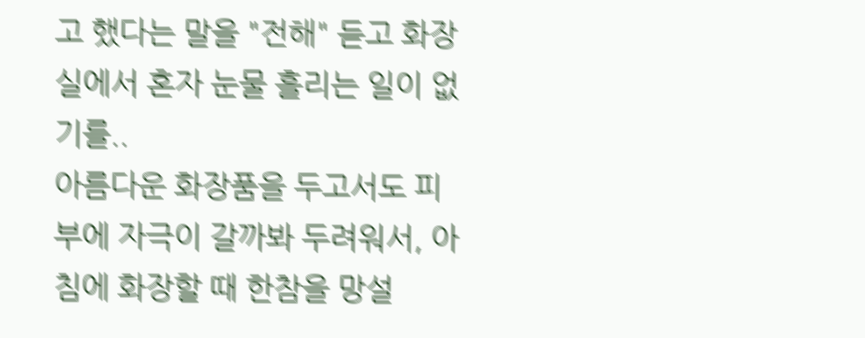고 했다는 말을 "전해" 듣고 화장실에서 혼자 눈물 흘리는 일이 없기를..
아름다운 화장품을 두고서도 피부에 자극이 갈까봐 두려워서, 아침에 화장할 때 한참을 망설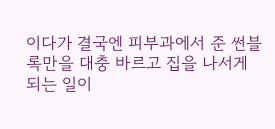이다가 결국엔 피부과에서 준 썬블록만을 대충 바르고 집을 나서게 되는 일이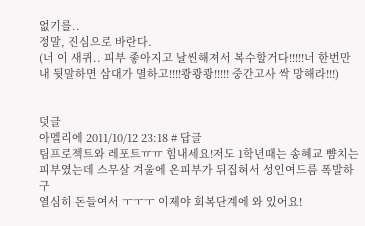없기를..
정말, 진심으로 바란다.
(너 이 새퀴.. 피부 좋아지고 날씬해져서 복수할거다!!!!!너 한번만 내 뒷말하면 삼대가 멸하고!!!!쾅쾅쾅!!!!! 중간고사 싹 망해라!!!)


덧글
아멜리에 2011/10/12 23:18 # 답글
팀프로젝트와 레포트ㅠㅠ 힘내세요!저도 1학년때는 송혜교 뺨치는 피부였는데 스무살 겨울에 온피부가 뒤집혀서 성인여드름 폭발하구
열심히 돈들여서 ㅜㅜㅜ 이제야 회복단계에 와 있어요!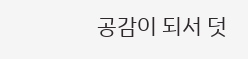공감이 되서 덧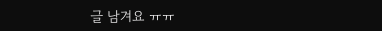글 남겨요 ㅠㅠ